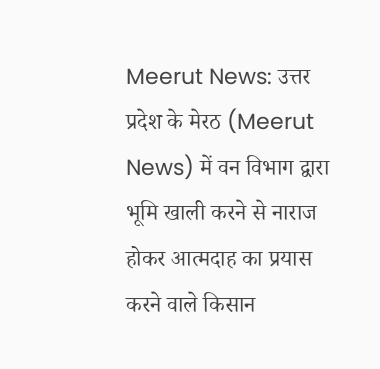Meerut News: उत्तर प्रदेश के मेरठ (Meerut News) में वन विभाग द्वारा भूमि खाली करने से नाराज होकर आत्मदाह का प्रयास करने वाले किसान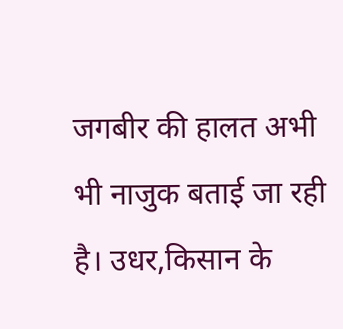जगबीर की हालत अभी भी नाजुक बताई जा रही है। उधर,किसान के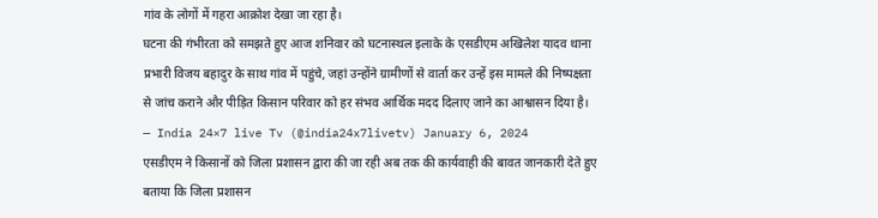गांव के लोगों में गहरा आक्रोश देखा जा रहा है।
घटना की गंभीरता को समझते हुए आज शनिवार को घटनास्थल इलाके के एसडीएम अखिलेश यादव थाना प्रभारी विजय बहादुर के साथ गांव में पहुंचे, जहां उन्होंने ग्रामीणों से वार्ता कर उन्हें इस मामले की निष्पक्षता से जांच कराने और पीड़ित किसान परिवार को हर संभव आर्थिक मदद दिलाए जाने का आश्वासन दिया है।
— India 24×7 live Tv (@india24x7livetv) January 6, 2024
एसडीएम ने किसानों को जिला प्रशासन द्वारा की जा रही अब तक की कार्यवाही की बावत जानकारी देते हुए बताया कि जिला प्रशासन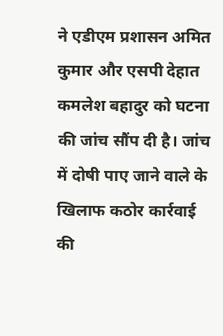ने एडीएम प्रशासन अमित कुमार और एसपी देहात कमलेश बहादुर को घटना की जांच सौंप दी है। जांच में दोषी पाए जाने वाले के खिलाफ कठोर कार्रवाई की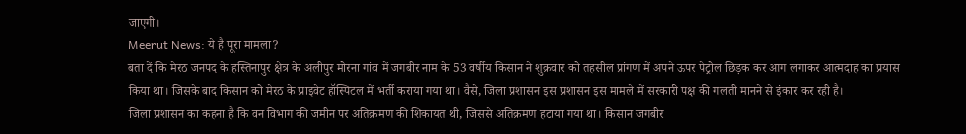जाएगी।
Meerut News: ये है पूरा मामला?
बता दें कि मेरठ जनपद के हस्तिनापुर क्षेत्र के अलीपुर मोरना गांव में जगबीर नाम के 53 वर्षीय किसान ने शुक्रवार को तहसील प्रांगण में अपने ऊपर पेट्रोल छिड़क कर आग लगाकर आत्मदाह का प्रयास किया था। जिसके बाद किसान को मेरठ के प्राइवेट हॉस्पिटल में भर्ती कराया गया था। वैसे, जिला प्रशासन इस प्रशासन इस मामले में सरकारी पक्ष की गलती मानने से इंकार कर रही है।
जिला प्रशासन का कहना है कि वन विभाग की जमीन पर अतिक्रमण की शिकायत थी, जिससे अतिक्रमण हटाया गया था। किसान जगबीर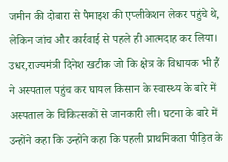जमीन की दोबारा से पैमाइश की एप्लीकेशन लेकर पहुंचे थे, लेकिन जांच और कार्रवाई से पहले ही आत्मदाह कर लिया।
उधर,राज्यमंत्री दिनेश खटीक जो कि क्षेत्र के विधायक भी हैं ने अस्पताल पहुंच कर घायल किसान के स्वास्थ्य के बारे में अस्पताल के चिकित्सकों से जानकारी ली। घटना के बारे में उन्होंने कहा कि उन्होंने कहा कि पहली प्राथमिकता पीड़ित के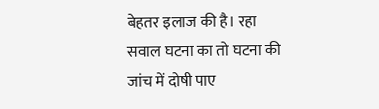बेहतर इलाज की है। रहा सवाल घटना का तो घटना की जांच में दोषी पाए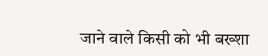जाने वाले किसी को भी बख्शा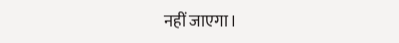नहीं जाएगा।